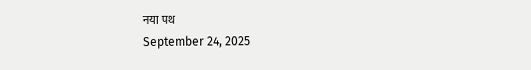नया पथ
September 24, 2025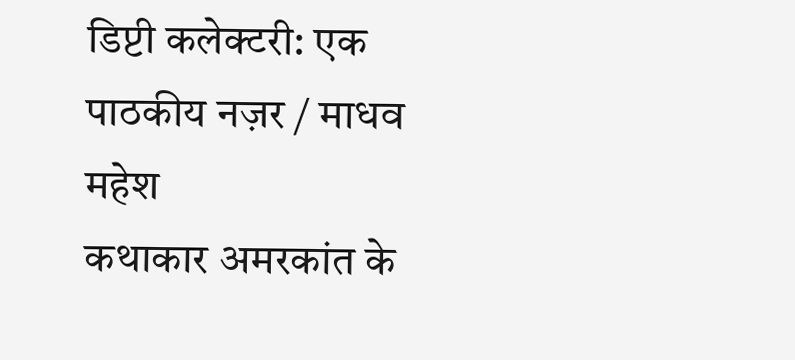डिप्टी कलेक्टरी: एक पाठकीय नज़र / माधव महेश
कथाकार अमरकांत के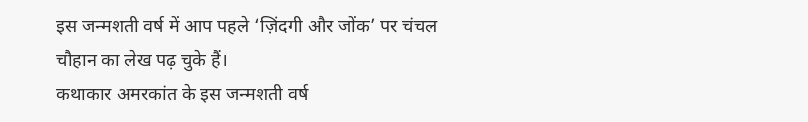इस जन्मशती वर्ष में आप पहले ‘ज़िंदगी और जोंक’ पर चंचल चौहान का लेख पढ़ चुके हैं।
कथाकार अमरकांत के इस जन्मशती वर्ष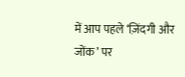में आप पहले ‘ज़िंदगी और जोंक’ पर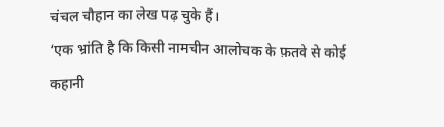चंचल चौहान का लेख पढ़ चुके हैं।
‘एक भ्रांति है कि किसी नामचीन आलोचक के फ़तवे से कोई कहानी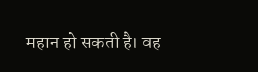महान हो सकती है। वह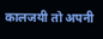कालजयी तो अपनी